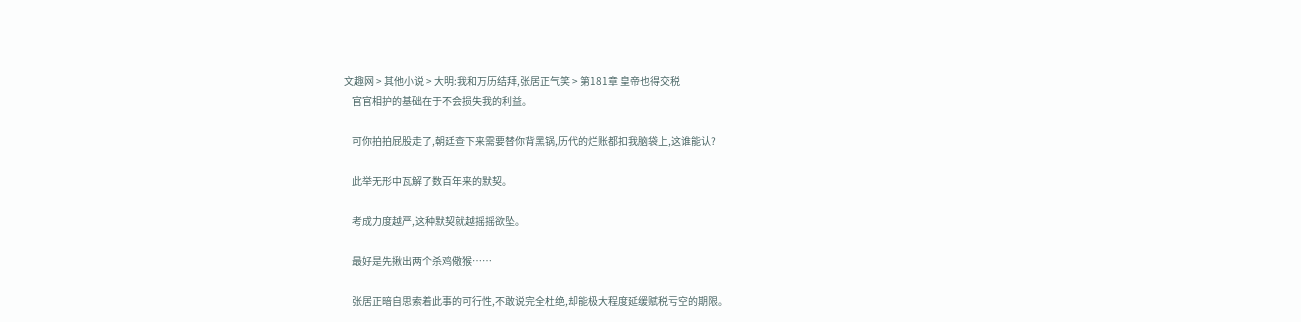文趣网 > 其他小说 > 大明:我和万历结拜,张居正气笑 > 第181章 皇帝也得交税
    官官相护的基础在于不会损失我的利益。

    可你拍拍屁股走了,朝廷查下来需要替你背黑锅,历代的烂账都扣我脑袋上,这谁能认?

    此举无形中瓦解了数百年来的默契。

    考成力度越严,这种默契就越摇摇欲坠。

    最好是先揪出两个杀鸡儆猴……

    张居正暗自思索着此事的可行性,不敢说完全杜绝,却能极大程度延缓赋税亏空的期限。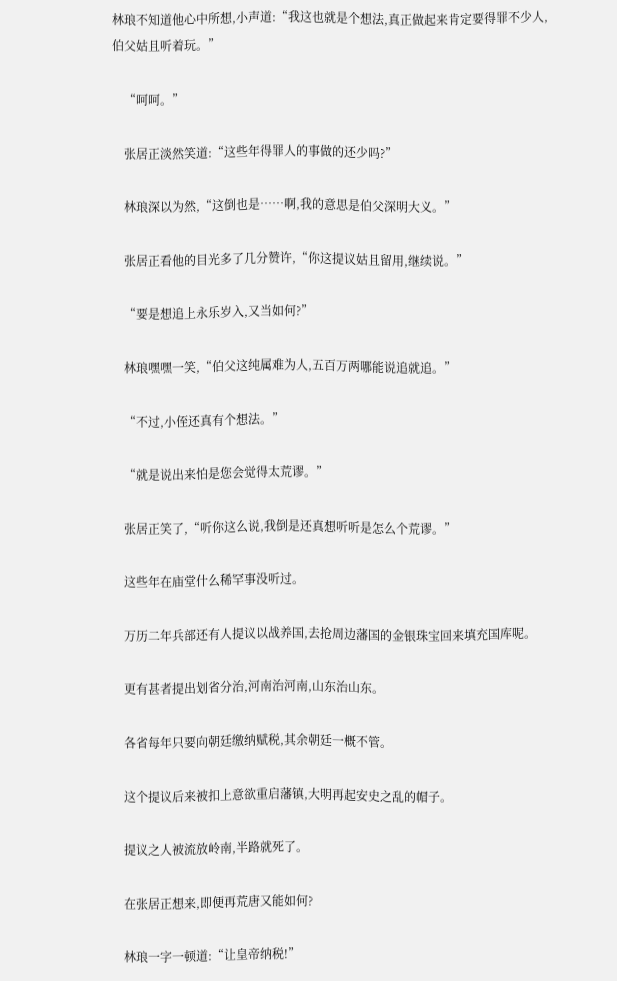林琅不知道他心中所想,小声道:“我这也就是个想法,真正做起来肯定要得罪不少人,伯父姑且听着玩。”

    “呵呵。”

    张居正淡然笑道:“这些年得罪人的事做的还少吗?”

    林琅深以为然,“这倒也是……啊,我的意思是伯父深明大义。”

    张居正看他的目光多了几分赞许,“你这提议姑且留用,继续说。”

    “要是想追上永乐岁入,又当如何?”

    林琅嘿嘿一笑,“伯父这纯属难为人,五百万两哪能说追就追。”

    “不过,小侄还真有个想法。”

    “就是说出来怕是您会觉得太荒谬。”

    张居正笑了,“听你这么说,我倒是还真想听听是怎么个荒谬。”

    这些年在庙堂什么稀罕事没听过。

    万历二年兵部还有人提议以战养国,去抢周边藩国的金银珠宝回来填充国库呢。

    更有甚者提出划省分治,河南治河南,山东治山东。

    各省每年只要向朝廷缴纳赋税,其余朝廷一概不管。

    这个提议后来被扣上意欲重启藩镇,大明再起安史之乱的帽子。

    提议之人被流放岭南,半路就死了。

    在张居正想来,即便再荒唐又能如何?

    林琅一字一顿道:“让皇帝纳税!”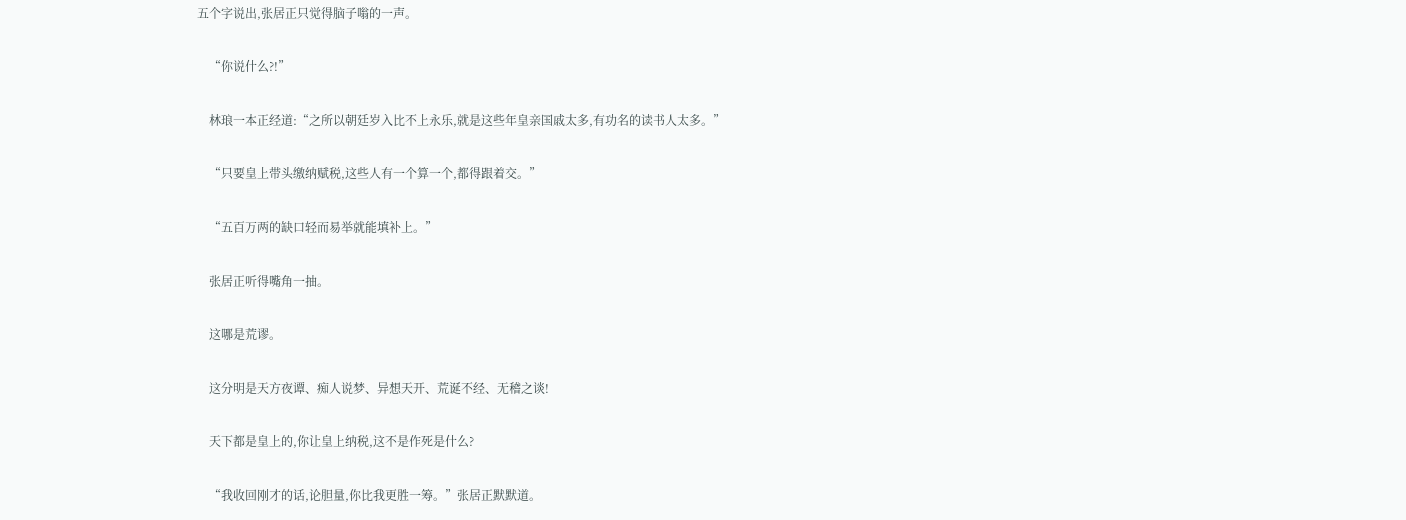五个字说出,张居正只觉得脑子嗡的一声。

    “你说什么?!”

    林琅一本正经道:“之所以朝廷岁入比不上永乐,就是这些年皇亲国戚太多,有功名的读书人太多。”

    “只要皇上带头缴纳赋税,这些人有一个算一个,都得跟着交。”

    “五百万两的缺口轻而易举就能填补上。”

    张居正听得嘴角一抽。

    这哪是荒谬。

    这分明是天方夜谭、痴人说梦、异想天开、荒诞不经、无稽之谈!

    天下都是皇上的,你让皇上纳税,这不是作死是什么?

    “我收回刚才的话,论胆量,你比我更胜一筹。”张居正默默道。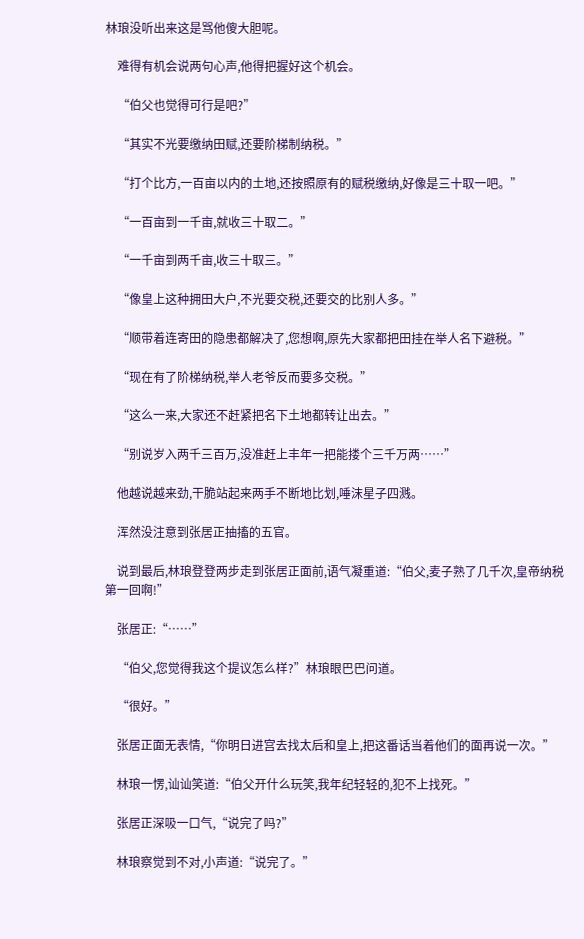林琅没听出来这是骂他傻大胆呢。

    难得有机会说两句心声,他得把握好这个机会。

    “伯父也觉得可行是吧?”

    “其实不光要缴纳田赋,还要阶梯制纳税。”

    “打个比方,一百亩以内的土地,还按照原有的赋税缴纳,好像是三十取一吧。”

    “一百亩到一千亩,就收三十取二。”

    “一千亩到两千亩,收三十取三。”

    “像皇上这种拥田大户,不光要交税,还要交的比别人多。”

    “顺带着连寄田的隐患都解决了,您想啊,原先大家都把田挂在举人名下避税。”

    “现在有了阶梯纳税,举人老爷反而要多交税。”

    “这么一来,大家还不赶紧把名下土地都转让出去。”

    “别说岁入两千三百万,没准赶上丰年一把能搂个三千万两……”

    他越说越来劲,干脆站起来两手不断地比划,唾沫星子四溅。

    浑然没注意到张居正抽搐的五官。

    说到最后,林琅登登两步走到张居正面前,语气凝重道:“伯父,麦子熟了几千次,皇帝纳税第一回啊!”

    张居正:“……”

    “伯父,您觉得我这个提议怎么样?”林琅眼巴巴问道。

    “很好。”

    张居正面无表情,“你明日进宫去找太后和皇上,把这番话当着他们的面再说一次。”

    林琅一愣,讪讪笑道:“伯父开什么玩笑,我年纪轻轻的,犯不上找死。”

    张居正深吸一口气,“说完了吗?”

    林琅察觉到不对,小声道:“说完了。”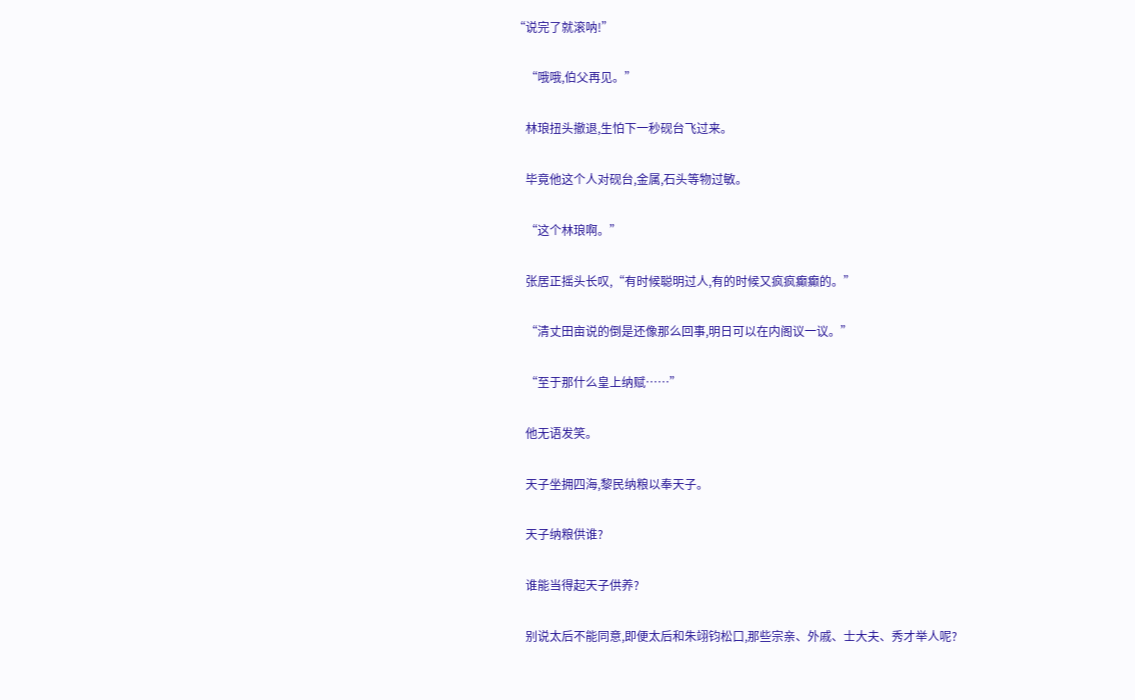“说完了就滚呐!”

    “哦哦,伯父再见。”

    林琅扭头撤退,生怕下一秒砚台飞过来。

    毕竟他这个人对砚台,金属,石头等物过敏。

    “这个林琅啊。”

    张居正摇头长叹,“有时候聪明过人,有的时候又疯疯癫癫的。”

    “清丈田亩说的倒是还像那么回事,明日可以在内阁议一议。”

    “至于那什么皇上纳赋……”

    他无语发笑。

    天子坐拥四海,黎民纳粮以奉天子。

    天子纳粮供谁?

    谁能当得起天子供养?

    别说太后不能同意,即便太后和朱翊钧松口,那些宗亲、外戚、士大夫、秀才举人呢?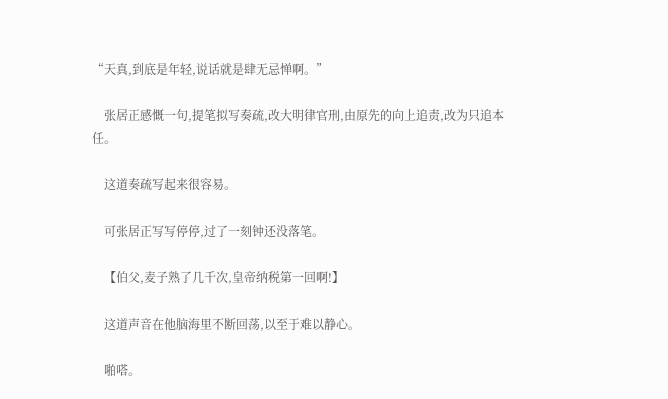“天真,到底是年轻,说话就是肆无忌惮啊。”

    张居正感慨一句,提笔拟写奏疏,改大明律官刑,由原先的向上追责,改为只追本任。

    这道奏疏写起来很容易。

    可张居正写写停停,过了一刻钟还没落笔。

    【伯父,麦子熟了几千次,皇帝纳税第一回啊!】

    这道声音在他脑海里不断回荡,以至于难以静心。

    啪嗒。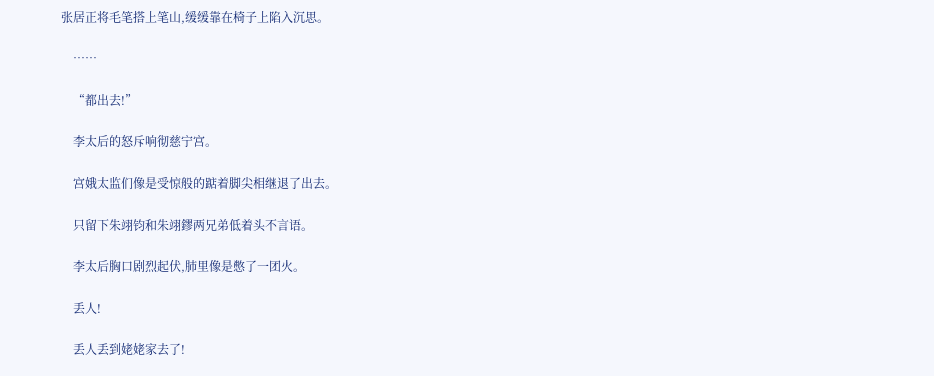张居正将毛笔搭上笔山,缓缓靠在椅子上陷入沉思。

    ……

    “都出去!”

    李太后的怒斥响彻慈宁宫。

    宫娥太监们像是受惊般的踮着脚尖相继退了出去。

    只留下朱翊钧和朱翊鏐两兄弟低着头不言语。

    李太后胸口剧烈起伏,肺里像是憋了一团火。

    丢人!

    丢人丢到姥姥家去了!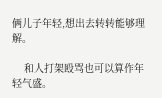俩儿子年轻,想出去转转能够理解。

    和人打架殴骂也可以算作年轻气盛。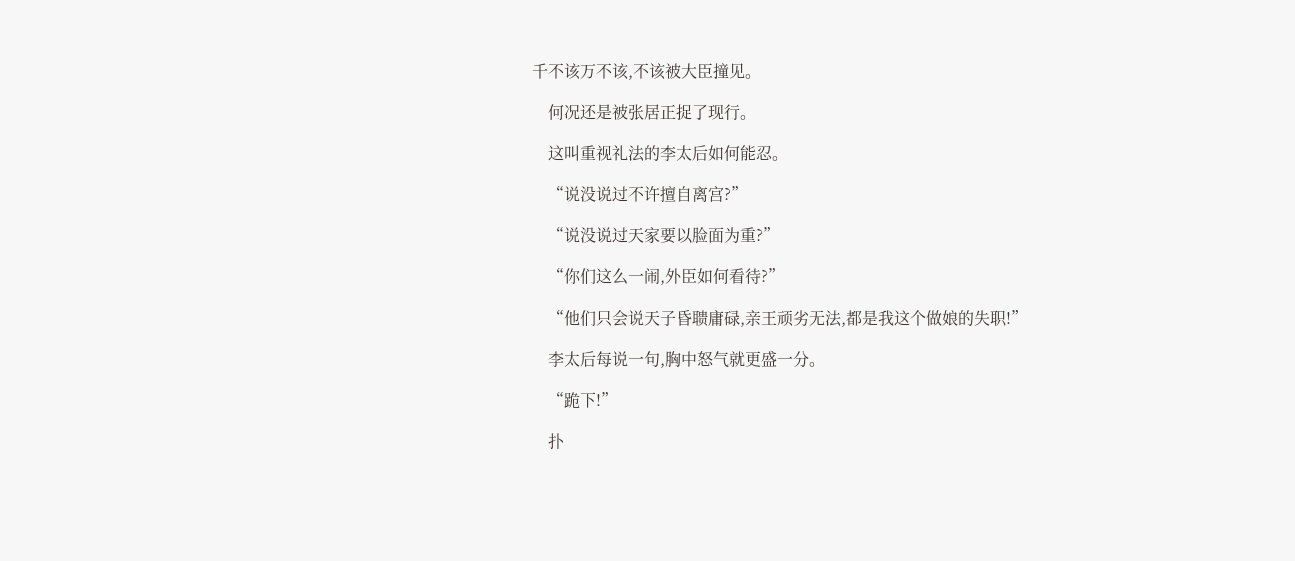千不该万不该,不该被大臣撞见。

    何况还是被张居正捉了现行。

    这叫重视礼法的李太后如何能忍。

    “说没说过不许擅自离宫?”

    “说没说过天家要以脸面为重?”

    “你们这么一闹,外臣如何看待?”

    “他们只会说天子昏聩庸碌,亲王顽劣无法,都是我这个做娘的失职!”

    李太后每说一句,胸中怒气就更盛一分。

    “跪下!”

    扑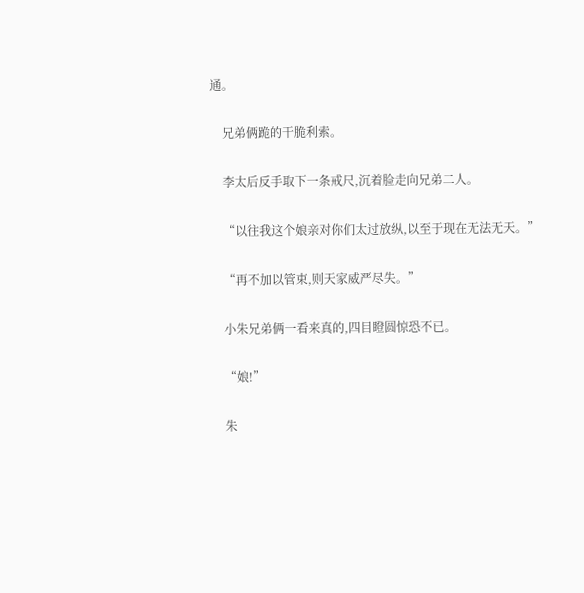通。

    兄弟俩跪的干脆利索。

    李太后反手取下一条戒尺,沉着脸走向兄弟二人。

    “以往我这个娘亲对你们太过放纵,以至于现在无法无天。”

    “再不加以管束,则天家威严尽失。”

    小朱兄弟俩一看来真的,四目瞪圆惊恐不已。

    “娘!”

    朱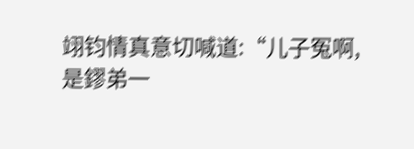翊钧情真意切喊道:“儿子冤啊,是鏐弟一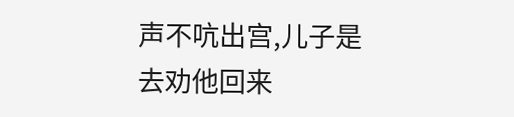声不吭出宫,儿子是去劝他回来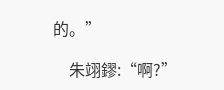的。”

    朱翊鏐:“啊?”